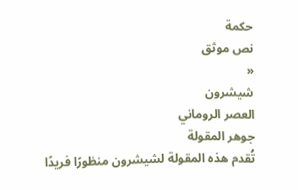حكمة
نص موثق
«
شيشرون
العصر الروماني
جوهر المقولة
تُقدم هذه المقولة لشيشرون منظورًا فريدًا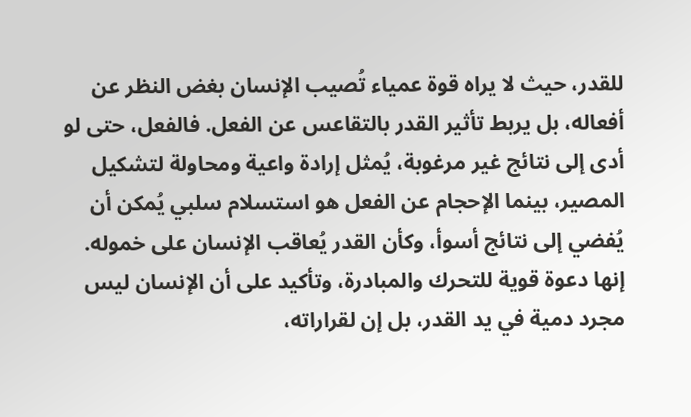للقدر، حيث لا يراه قوة عمياء تُصيب الإنسان بغض النظر عن أفعاله، بل يربط تأثير القدر بالتقاعس عن الفعل. فالفعل، حتى لو أدى إلى نتائج غير مرغوبة، يُمثل إرادة واعية ومحاولة لتشكيل المصير، بينما الإحجام عن الفعل هو استسلام سلبي يُمكن أن يُفضي إلى نتائج أسوأ، وكأن القدر يُعاقب الإنسان على خموله.
إنها دعوة قوية للتحرك والمبادرة، وتأكيد على أن الإنسان ليس مجرد دمية في يد القدر، بل إن لقراراته،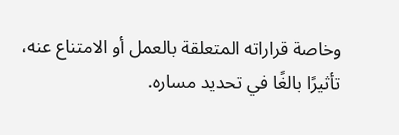وخاصة قراراته المتعلقة بالعمل أو الامتناع عنه، تأثيرًا بالغًا في تحديد مساره.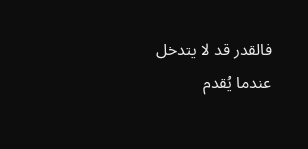فالقدر قد لا يتدخل عندما يُقدم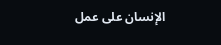الإنسان على عمل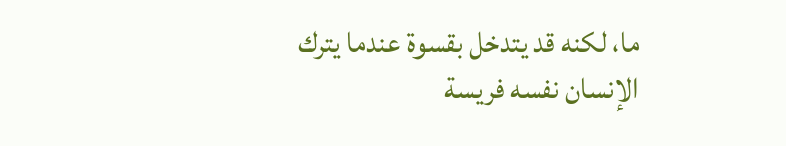ما، لكنه قد يتدخل بقسوة عندما يترك الإنسان نفسه فريسة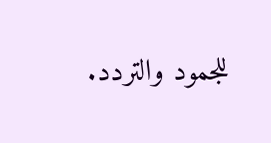للجمود والتردد.